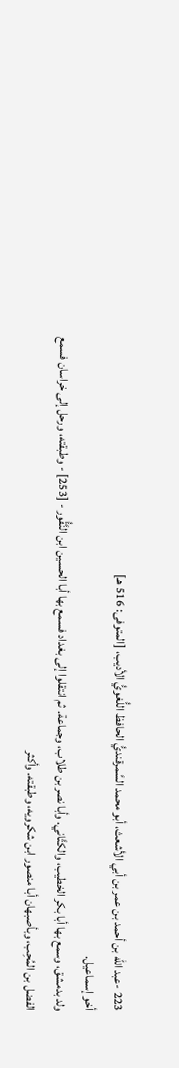223 -عبد الله بن أحمد بن عمر بن أبي الأشعث، أبو محمد السَّمرقنديُّ الحافظ اللُّغويُّ الأديب، [المتوفى: 516 هـ]
أخو إسماعيل.
ولد بدمشق، وسمع بها أبا بكر الخطيب، والكتَّاني. وأبا نصر بن طلاب، وجماعة. ثم انتقلوا إلى بغداد فسمع بها أبا الحسين ابن النَّقُّور - [253] - وطبقته، ورحل إلى خراسان فسمع الفضل بن المُحِب، وبأصبهان أبا منصور ابن شكرويه، وطبقته. وأكثر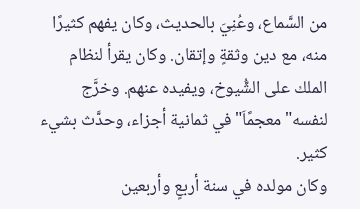من السَّماع، وعُنِيَ بالحديث، وكان يفهم كثيرًا منه، مع دين وثقةٍ وإتقان. وكان يقرأ لنظام الملك على الشُّيوخ، ويفيده عنهم. وخرَّج لنفسه"معجمًاَ"في ثمانية أجزاء، وحدَّث بشيء كثير.
وكان مولده في سنة أربعٍ وأربعين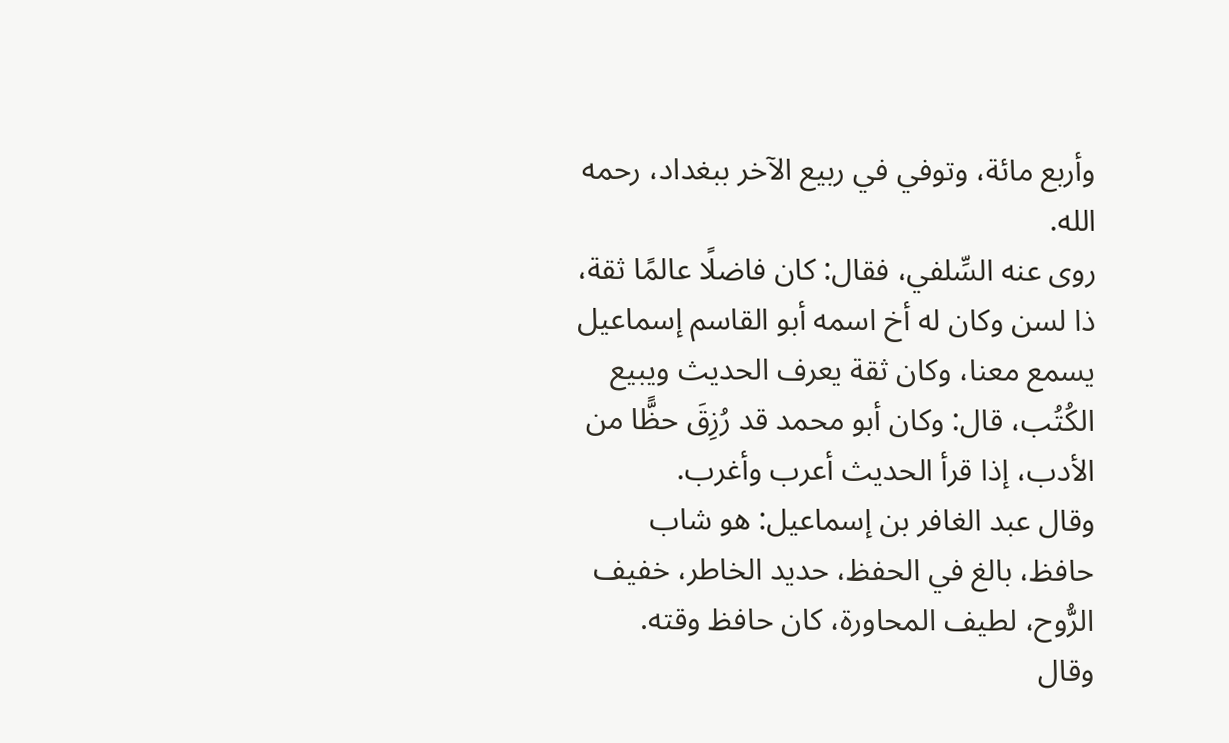وأربع مائة، وتوفي في ربيع الآخر ببغداد، رحمه الله.
روى عنه السِّلفي، فقال: كان فاضلًا عالمًا ثقة، ذا لسن وكان له أخ اسمه أبو القاسم إسماعيل يسمع معنا، وكان ثقة يعرف الحديث ويبيع الكُتُب، قال: وكان أبو محمد قد رُزِقَ حظًّا من الأدب، إذا قرأ الحديث أعرب وأغرب.
وقال عبد الغافر بن إسماعيل: هو شاب حافظ، بالغ في الحفظ، حديد الخاطر، خفيف الرُّوح، لطيف المحاورة، كان حافظ وقته.
وقال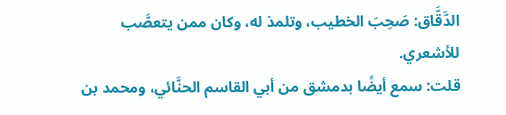الدَّقَّاق: صَحِبَ الخطيب، وتلمذ له، وكان ممن يتعصَّب للأشعري.
قلت: سمع أيضًا بدمشق من أبي القاسم الحنَّائي، ومحمد بن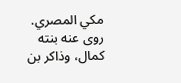مكي المصري. روى عنه بنته كمال، وذاكر بن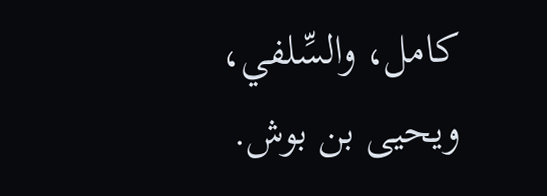كامل، والسِّلفي، ويحيى بن بوش.